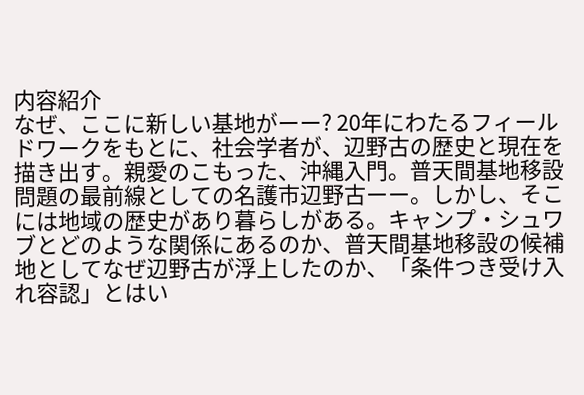内容紹介
なぜ、ここに新しい基地がーー? 20年にわたるフィールドワークをもとに、社会学者が、辺野古の歴史と現在を描き出す。親愛のこもった、沖縄入門。普天間基地移設問題の最前線としての名護市辺野古ーー。しかし、そこには地域の歴史があり暮らしがある。キャンプ・シュワブとどのような関係にあるのか、普天間基地移設の候補地としてなぜ辺野古が浮上したのか、「条件つき受け入れ容認」とはい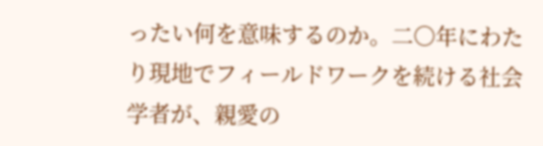ったい何を意味するのか。二〇年にわたり現地でフィールドワークを続ける社会学者が、親愛の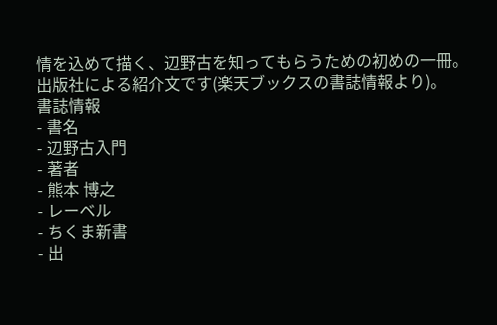情を込めて描く、辺野古を知ってもらうための初めの一冊。
出版社による紹介文です(楽天ブックスの書誌情報より)。
書誌情報
- 書名
- 辺野古入門
- 著者
- 熊本 博之
- レーベル
- ちくま新書
- 出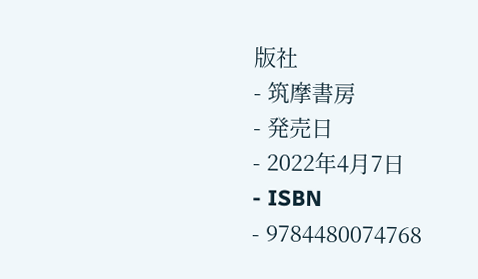版社
- 筑摩書房
- 発売日
- 2022年4月7日
- ISBN
- 9784480074768